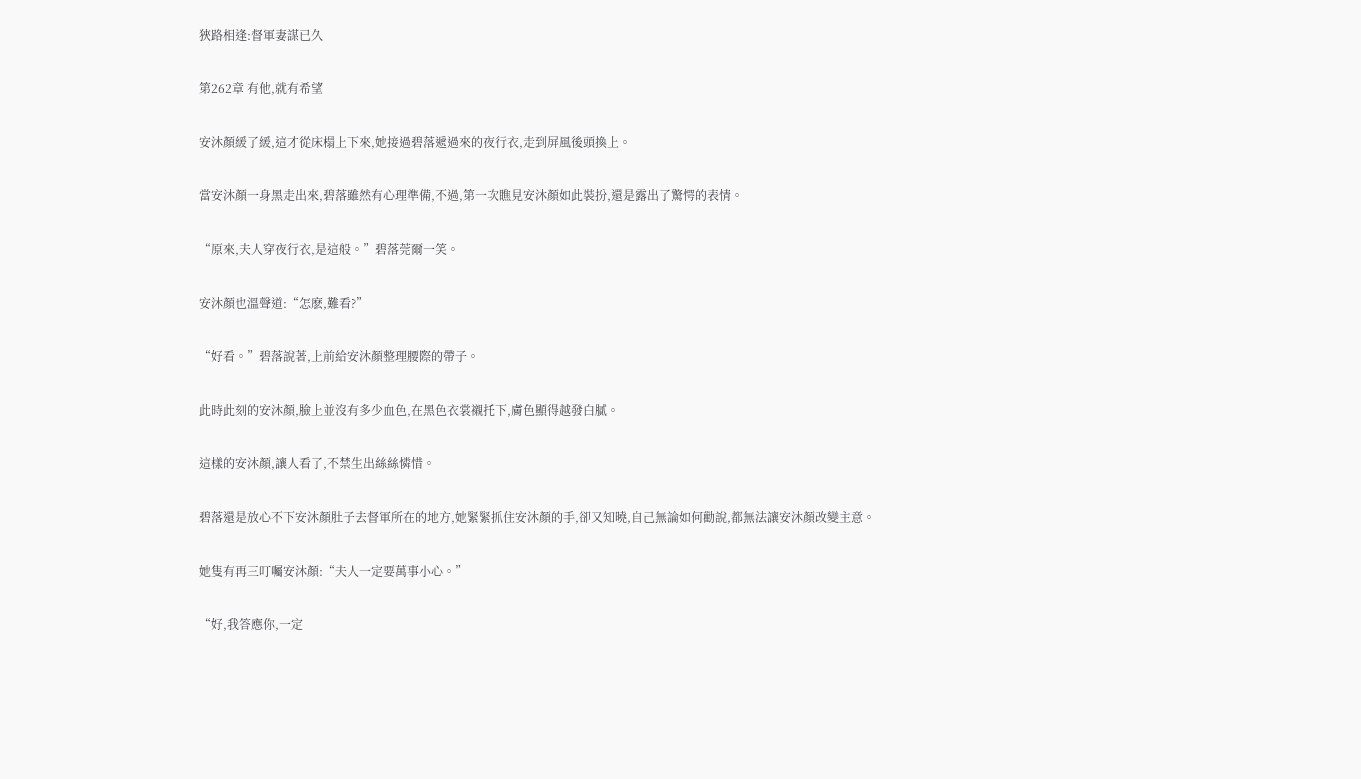狹路相逢:督軍妻謀已久

第262章 有他,就有希望

安沐顏緩了緩,這才從床榻上下來,她接過碧落遞過來的夜行衣,走到屏風後頭換上。

當安沐顏一身黑走出來,碧落雖然有心理準備,不過,第一次瞧見安沐顏如此裝扮,還是露出了驚愕的表情。

“原來,夫人穿夜行衣,是這般。”碧落莞爾一笑。

安沐顏也溫聲道:“怎麽,難看?”

“好看。”碧落說著,上前給安沐顏整理腰際的帶子。

此時此刻的安沐顏,臉上並沒有多少血色,在黑色衣裳襯托下,膚色顯得越發白膩。

這樣的安沐顏,讓人看了,不禁生出絲絲憐惜。

碧落還是放心不下安沐顏肚子去督軍所在的地方,她緊緊抓住安沐顏的手,卻又知曉,自己無論如何勸說,都無法讓安沐顏改變主意。

她隻有再三叮囑安沐顏:“夫人一定要萬事小心。”

“好,我答應你,一定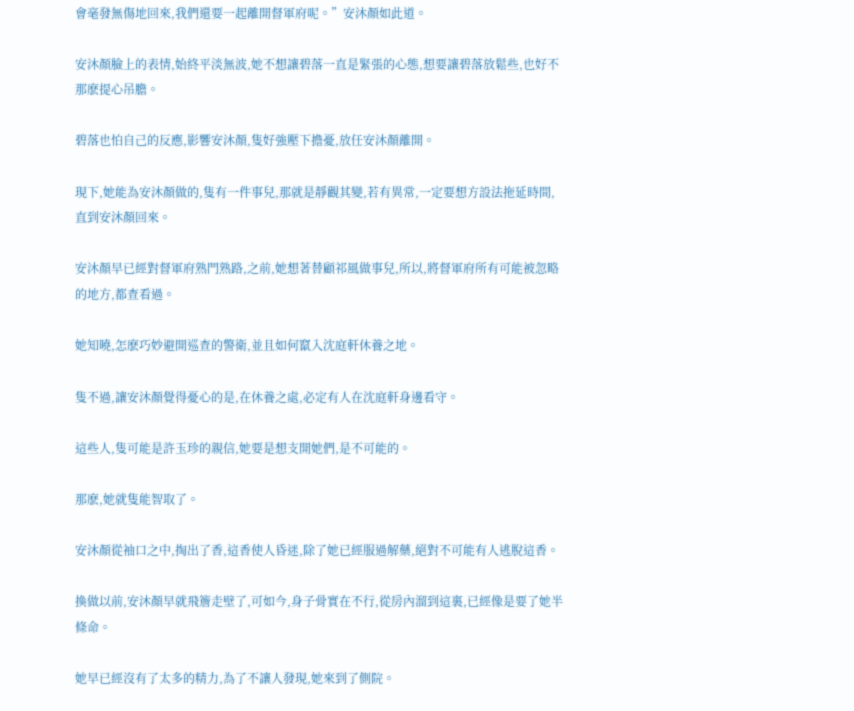會毫發無傷地回來,我們還要一起離開督軍府呢。”安沐顏如此道。

安沐顏臉上的表情,始終平淡無波,她不想讓碧落一直是緊張的心態,想要讓碧落放鬆些,也好不那麽提心吊膽。

碧落也怕自己的反應,影響安沐顏,隻好強壓下擔憂,放任安沐顏離開。

現下,她能為安沐顏做的,隻有一件事兒,那就是靜觀其變,若有異常,一定要想方設法拖延時間,直到安沐顏回來。

安沐顏早已經對督軍府熟門熟路,之前,她想著替顧祁風做事兒,所以,將督軍府所有可能被忽略的地方,都查看過。

她知曉,怎麽巧妙避開巡查的警衛,並且如何竄入沈庭軒休養之地。

隻不過,讓安沐顏覺得憂心的是,在休養之處,必定有人在沈庭軒身邊看守。

這些人,隻可能是許玉珍的親信,她要是想支開她們,是不可能的。

那麽,她就隻能智取了。

安沐顏從袖口之中,掏出了香,這香使人昏迷,除了她已經服過解藥,絕對不可能有人逃脫這香。

換做以前,安沐顏早就飛簷走壁了,可如今,身子骨實在不行,從房內溜到這裏,已經像是要了她半條命。

她早已經沒有了太多的精力,為了不讓人發現,她來到了側院。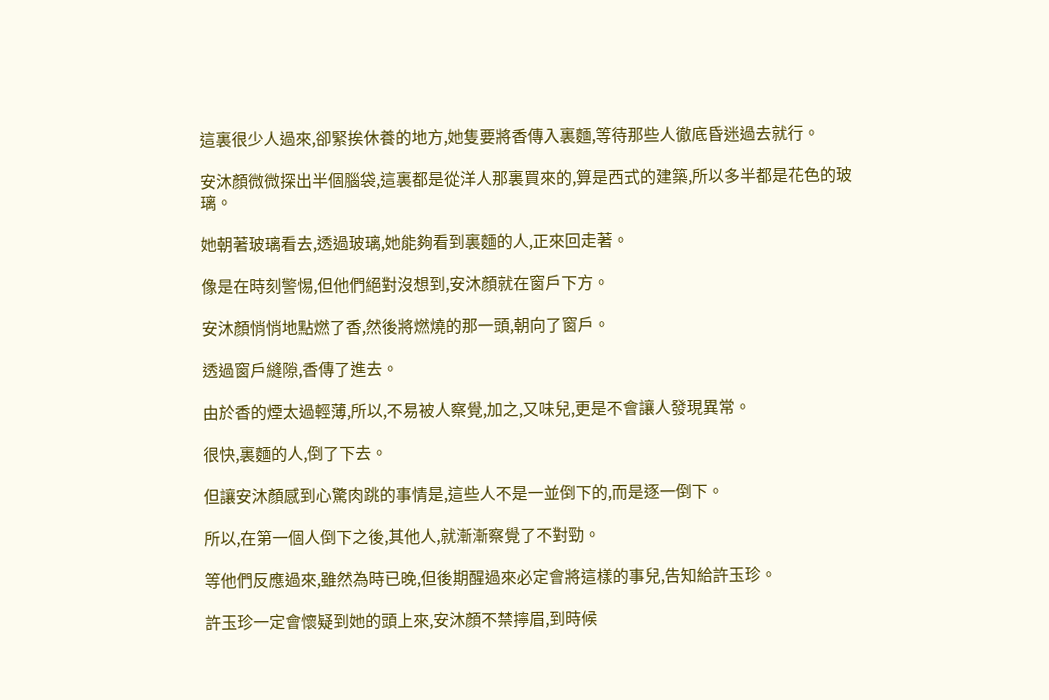這裏很少人過來,卻緊挨休養的地方,她隻要將香傳入裏麵,等待那些人徹底昏迷過去就行。

安沐顏微微探出半個腦袋,這裏都是從洋人那裏買來的,算是西式的建築,所以多半都是花色的玻璃。

她朝著玻璃看去,透過玻璃,她能夠看到裏麵的人,正來回走著。

像是在時刻警惕,但他們絕對沒想到,安沐顏就在窗戶下方。

安沐顏悄悄地點燃了香,然後將燃燒的那一頭,朝向了窗戶。

透過窗戶縫隙,香傳了進去。

由於香的煙太過輕薄,所以,不易被人察覺,加之,又味兒,更是不會讓人發現異常。

很快,裏麵的人,倒了下去。

但讓安沐顏感到心驚肉跳的事情是,這些人不是一並倒下的,而是逐一倒下。

所以,在第一個人倒下之後,其他人,就漸漸察覺了不對勁。

等他們反應過來,雖然為時已晚,但後期醒過來必定會將這樣的事兒,告知給許玉珍。

許玉珍一定會懷疑到她的頭上來,安沐顏不禁擰眉,到時候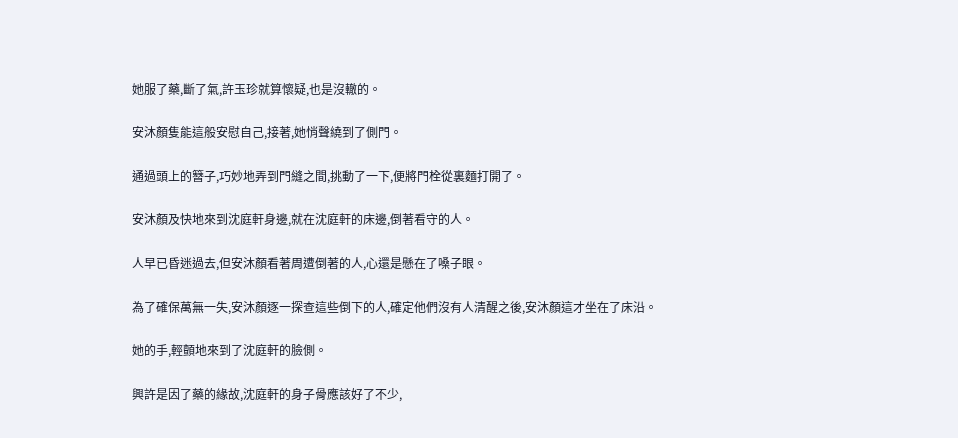她服了藥,斷了氣,許玉珍就算懷疑,也是沒轍的。

安沐顏隻能這般安慰自己,接著,她悄聲繞到了側門。

通過頭上的簪子,巧妙地弄到門縫之間,挑動了一下,便將門栓從裏麵打開了。

安沐顏及快地來到沈庭軒身邊,就在沈庭軒的床邊,倒著看守的人。

人早已昏迷過去,但安沐顏看著周遭倒著的人,心還是懸在了嗓子眼。

為了確保萬無一失,安沐顏逐一探查這些倒下的人,確定他們沒有人清醒之後,安沐顏這才坐在了床沿。

她的手,輕顫地來到了沈庭軒的臉側。

興許是因了藥的緣故,沈庭軒的身子骨應該好了不少,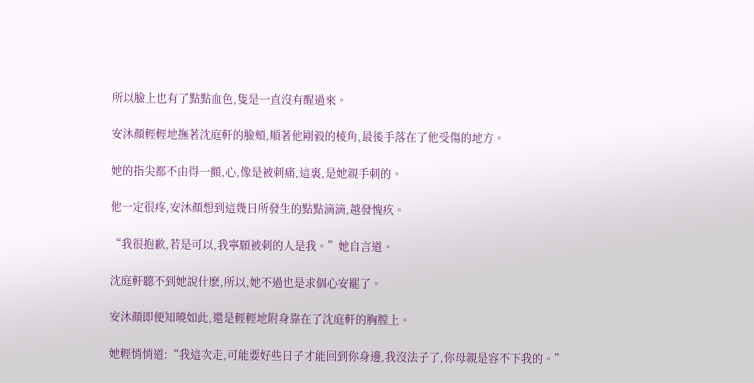所以臉上也有了點點血色,隻是一直沒有醒過來。

安沐顏輕輕地撫著沈庭軒的臉頰,順著他剛毅的棱角,最後手落在了他受傷的地方。

她的指尖都不由得一顫,心,像是被刺痛,這裏,是她親手刺的。

他一定很疼,安沐顏想到這幾日所發生的點點滴滴,越發愧疚。

“我很抱歉,若是可以,我寧願被刺的人是我。”她自言道。

沈庭軒聽不到她說什麽,所以,她不過也是求個心安罷了。

安沐顏即便知曉如此,還是輕輕地附身靠在了沈庭軒的胸膛上。

她輕悄悄道:“我這次走,可能要好些日子才能回到你身邊,我沒法子了,你母親是容不下我的。”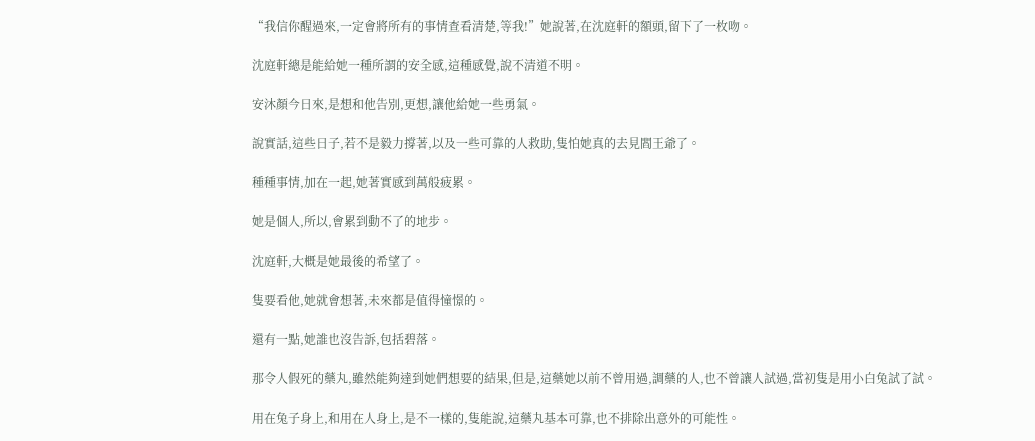“我信你醒過來,一定會將所有的事情查看清楚,等我!”她說著,在沈庭軒的額頭,留下了一枚吻。

沈庭軒總是能給她一種所謂的安全感,這種感覺,說不清道不明。

安沐顏今日來,是想和他告別,更想,讓他給她一些勇氣。

說實話,這些日子,若不是毅力撐著,以及一些可靠的人救助,隻怕她真的去見閻王爺了。

種種事情,加在一起,她著實感到萬般疲累。

她是個人,所以,會累到動不了的地步。

沈庭軒,大概是她最後的希望了。

隻要看他,她就會想著,未來都是值得憧憬的。

還有一點,她誰也沒告訴,包括碧落。

那令人假死的藥丸,雖然能夠達到她們想要的結果,但是,這藥她以前不曾用過,調藥的人,也不曾讓人試過,當初隻是用小白兔試了試。

用在兔子身上,和用在人身上,是不一樣的,隻能說,這藥丸基本可靠,也不排除出意外的可能性。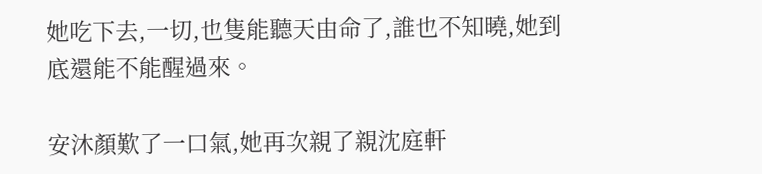她吃下去,一切,也隻能聽天由命了,誰也不知曉,她到底還能不能醒過來。

安沐顏歎了一口氣,她再次親了親沈庭軒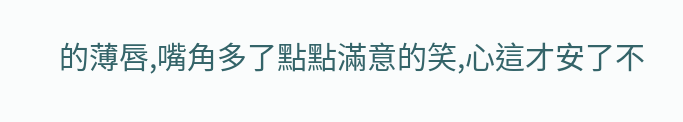的薄唇,嘴角多了點點滿意的笑,心這才安了不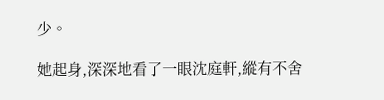少。

她起身,深深地看了一眼沈庭軒,縱有不舍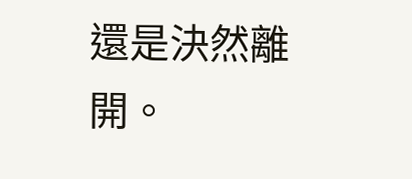還是決然離開。